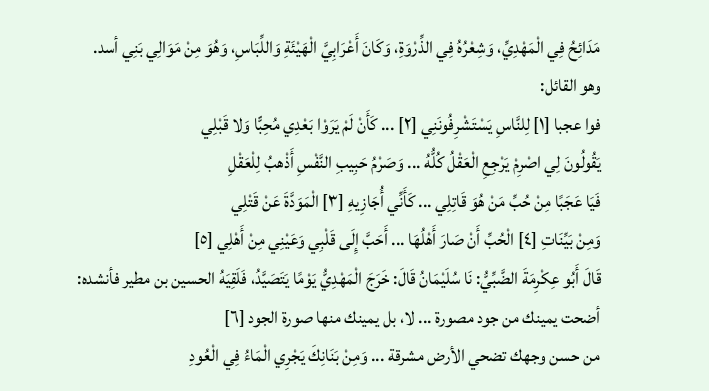مَدَائِحُ فِي الْمَهْدِيِّ، وَشِعْرُهُ فِي الذِّرْوَةِ، وَكَانَ أَعْرَابِيَّ الْهَيْئَةِ وَاللِّبَاسِ، وَهُوَ مِنْ مَوَالِي بَنِي أسد.
وهو القائل:
فوا عجبا [١] لِلنَّاسِ يَسْتَشْرِفُونَنِي [٢] ... كَأَنْ لَمْ يَرَوْا بَعْدِي مُحِبًّا وَلا قَبْلِي
يَقُولُونَ لِي اصْرِمْ يَرْجِعِ الْعَقْلُ كُلُّهُ ... وَصَرْمُ حَبِيبِ النَّفْسِ أَذْهبُ لِلْعَقْلِ
فَيَا عَجَبًا مِنْ حُبِّ مَنْ هُوَ قَاتِلِي ... كَأَنِّي أُجَازِيهِ [٣] الْمَوَدَّةَ عَنْ قَتْلِي
وَمِنْ بَيِّنَاتِ [٤] الْحُبِّ أَنْ صَارَ أَهْلُهَا ... أَحَبَّ إِلَى قَلْبِي وَعَيْنِي مِنْ أَهْلِي [٥]
قَالَ أَبُو عِكْرِمَةَ الضَّبِّيُّ: نَا سُلَيْمَانُ قَالَ: خَرَجَ الْمَهْدِيُّ يَوْمًا يَتَصَيَّدُ، فَلَقِيَهُ الحسين بن مطير فأنشده:
أضحت يمينك من جود مصورة ... لا، بل يمينك منها صورة الجود [٦]
من حسن وجهك تضحي الأرض مشرقة ... وَمِنْ بَنَانِكَ يَجْرِي الْمَاءُ فِي الْعُودِ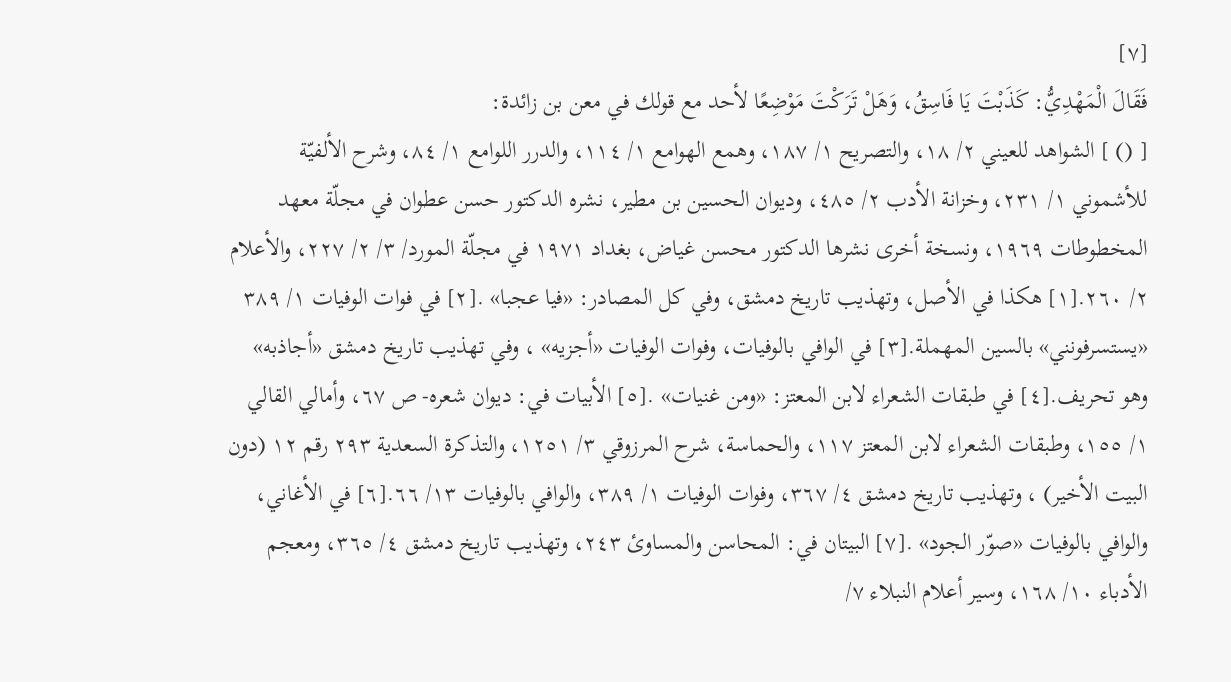[٧]
فَقَالَ الْمَهْدِيُّ: كَذَبْتَ يَا فَاسِقُ، وَهَلْ تَرَكْتَ مَوْضِعًا لأحد مع قولك في معن بن زائدة:
[ () ] الشواهد للعيني ٢/ ١٨، والتصريح ١/ ١٨٧، وهمع الهوامع ١/ ١١٤، والدرر اللوامع ١/ ٨٤، وشرح الألفيّة للأشموني ١/ ٢٣١، وخزانة الأدب ٢/ ٤٨٥، وديوان الحسين بن مطير، نشره الدكتور حسن عطوان في مجلّة معهد المخطوطات ١٩٦٩، ونسخة أخرى نشرها الدكتور محسن غياض، بغداد ١٩٧١ في مجلّة المورد/ ٣/ ٢/ ٢٢٧، والأعلام ٢/ ٢٦٠.[١] هكذا في الأصل، وتهذيب تاريخ دمشق، وفي كل المصادر: «فيا عجبا» .[٢] في فوات الوفيات ١/ ٣٨٩ «يستسرفونني» بالسين المهملة.[٣] في الوافي بالوفيات، وفوات الوفيات «أجزيه» ، وفي تهذيب تاريخ دمشق «أجاذبه» وهو تحريف.[٤] في طبقات الشعراء لابن المعتز: «ومن غنيات» .[٥] الأبيات في: ديوان شعره- ص ٦٧، وأمالي القالي ١/ ١٥٥، وطبقات الشعراء لابن المعتز ١١٧، والحماسة، شرح المرزوقي ٣/ ١٢٥١، والتذكرة السعدية ٢٩٣ رقم ١٢ (دون البيت الأخير) ، وتهذيب تاريخ دمشق ٤/ ٣٦٧، وفوات الوفيات ١/ ٣٨٩، والوافي بالوفيات ١٣/ ٦٦.[٦] في الأغاني، والوافي بالوفيات «صوّر الجود» .[٧] البيتان في: المحاسن والمساوئ ٢٤٣، وتهذيب تاريخ دمشق ٤/ ٣٦٥، ومعجم الأدباء ١٠/ ١٦٨، وسير أعلام النبلاء ٧/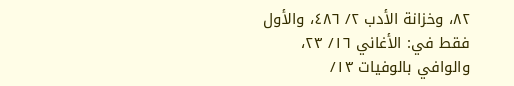٨٢، وخزانة الأدب ٢/ ٤٨٦، والأول فقط في: الأغاني ١٦/ ٢٣، والوافي بالوفيات ١٣/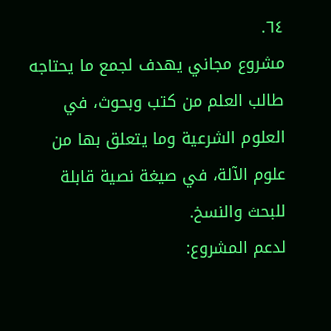٦٤.
مشروع مجاني يهدف لجمع ما يحتاجه طالب العلم من كتب وبحوث، في العلوم الشرعية وما يتعلق بها من علوم الآلة، في صيغة نصية قابلة للبحث والنسخ.
لدعم المشروع: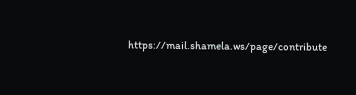https://mail.shamela.ws/page/contribute